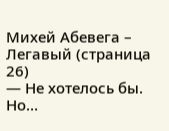Михей Абевега – Легавый (страница 26)
— Не хотелось бы. Но…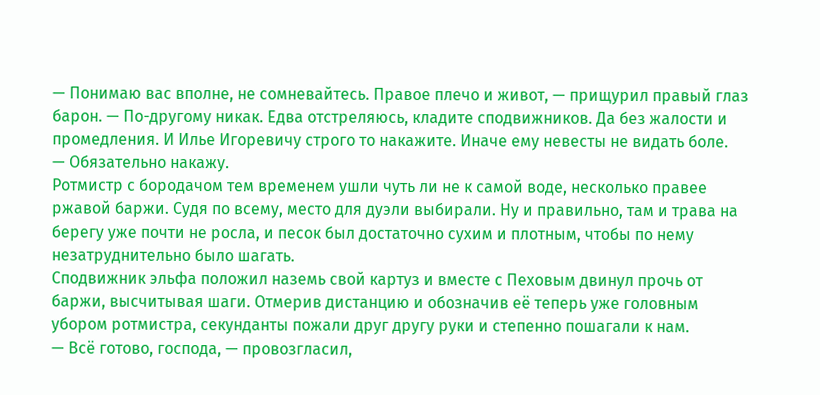— Понимаю вас вполне, не сомневайтесь. Правое плечо и живот, — прищурил правый глаз барон. — По-другому никак. Едва отстреляюсь, кладите сподвижников. Да без жалости и промедления. И Илье Игоревичу строго то накажите. Иначе ему невесты не видать боле.
— Обязательно накажу.
Ротмистр с бородачом тем временем ушли чуть ли не к самой воде, несколько правее ржавой баржи. Судя по всему, место для дуэли выбирали. Ну и правильно, там и трава на берегу уже почти не росла, и песок был достаточно сухим и плотным, чтобы по нему незатруднительно было шагать.
Сподвижник эльфа положил наземь свой картуз и вместе с Пеховым двинул прочь от баржи, высчитывая шаги. Отмерив дистанцию и обозначив её теперь уже головным убором ротмистра, секунданты пожали друг другу руки и степенно пошагали к нам.
— Всё готово, господа, — провозгласил,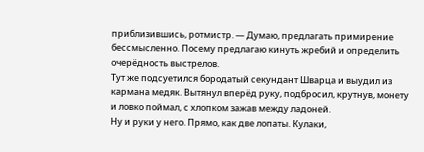приблизившись, ротмистр. — Думаю, предлагать примирение бессмысленно. Посему предлагаю кинуть жребий и определить очерёдность выстрелов.
Тут же подсуетился бородатый секундант Шварца и выудил из кармана медяк. Вытянул вперёд руку, подбросил, крутнув, монету и ловко поймал, с хлопком зажав между ладоней.
Ну и руки у него. Прямо, как две лопаты. Кулаки,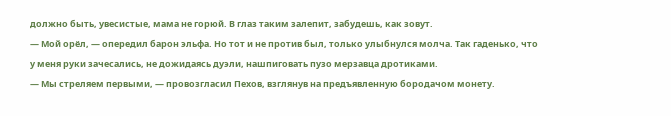должно быть, увесистые, мама не горюй. В глаз таким залепит, забудешь, как зовут.
— Мой орёл, — опередил барон эльфа. Но тот и не против был, только улыбнулся молча. Так гаденько, что у меня руки зачесались, не дожидаясь дуэли, нашпиговать пузо мерзавца дротиками.
— Мы стреляем первыми, — провозгласил Пехов, взглянув на предъявленную бородачом монету.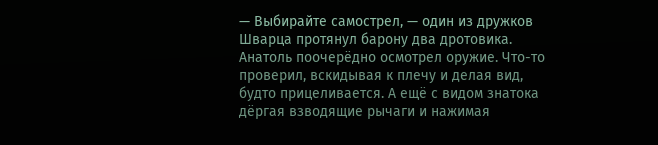— Выбирайте самострел, — один из дружков Шварца протянул барону два дротовика.
Анатоль поочерёдно осмотрел оружие. Что-то проверил, вскидывая к плечу и делая вид, будто прицеливается. А ещё с видом знатока дёргая взводящие рычаги и нажимая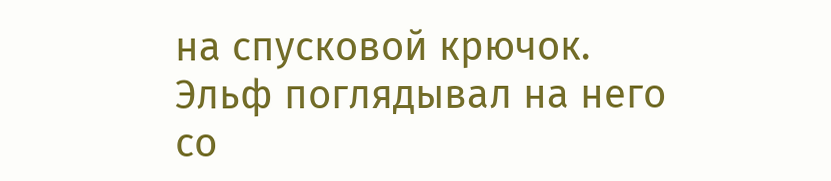на спусковой крючок.
Эльф поглядывал на него со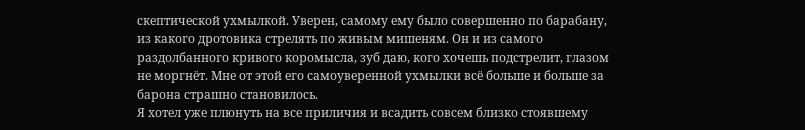скептической ухмылкой. Уверен, самому ему было совершенно по барабану, из какого дротовика стрелять по живым мишеням. Он и из самого раздолбанного кривого коромысла, зуб даю, кого хочешь подстрелит, глазом не моргнёт. Мне от этой его самоуверенной ухмылки всё больше и больше за барона страшно становилось.
Я хотел уже плюнуть на все приличия и всадить совсем близко стоявшему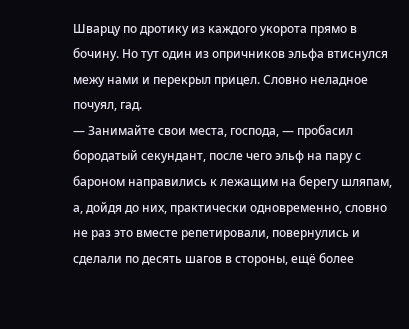Шварцу по дротику из каждого укорота прямо в бочину. Но тут один из опричников эльфа втиснулся межу нами и перекрыл прицел. Словно неладное почуял, гад.
— Занимайте свои места, господа, — пробасил бородатый секундант, после чего эльф на пару с бароном направились к лежащим на берегу шляпам, а, дойдя до них, практически одновременно, словно не раз это вместе репетировали, повернулись и сделали по десять шагов в стороны, ещё более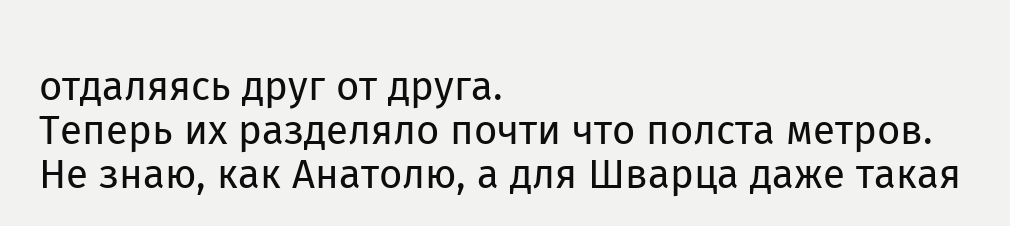отдаляясь друг от друга.
Теперь их разделяло почти что полста метров. Не знаю, как Анатолю, а для Шварца даже такая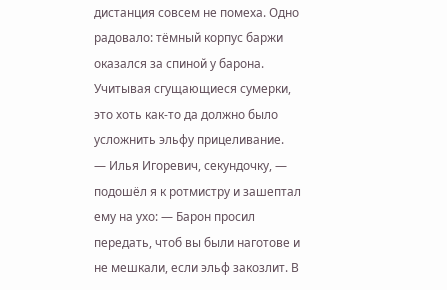дистанция совсем не помеха. Одно радовало: тёмный корпус баржи оказался за спиной у барона. Учитывая сгущающиеся сумерки, это хоть как-то да должно было усложнить эльфу прицеливание.
— Илья Игоревич, секундочку, — подошёл я к ротмистру и зашептал ему на ухо: — Барон просил передать, чтоб вы были наготове и не мешкали, если эльф закозлит. В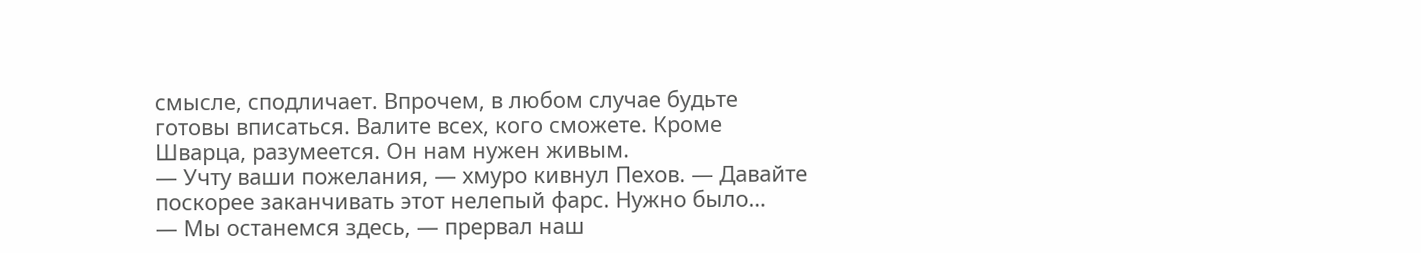смысле, сподличает. Впрочем, в любом случае будьте готовы вписаться. Валите всех, кого сможете. Кроме Шварца, разумеется. Он нам нужен живым.
— Учту ваши пожелания, — хмуро кивнул Пехов. — Давайте поскорее заканчивать этот нелепый фарс. Нужно было…
— Мы останемся здесь, — прервал наш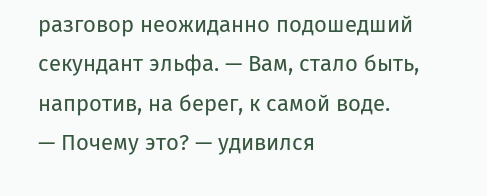разговор неожиданно подошедший секундант эльфа. — Вам, стало быть, напротив, на берег, к самой воде.
— Почему это? — удивился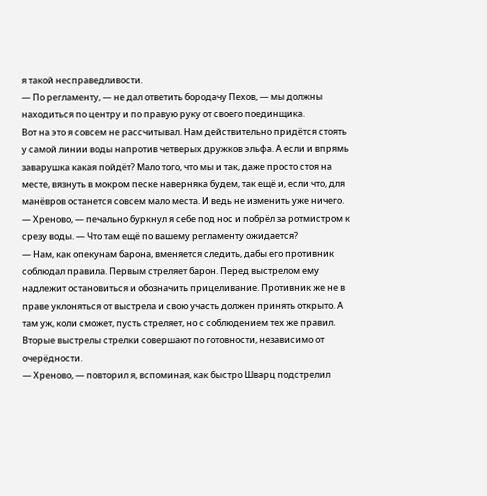я такой несправедливости.
— По регламенту, — не дал ответить бородачу Пехов, — мы должны находиться по центру и по правую руку от своего поединщика.
Вот на это я совсем не рассчитывал. Нам действительно придётся стоять у самой линии воды напротив четверых дружков эльфа. А если и впрямь заварушка какая пойдёт? Мало того, что мы и так, даже просто стоя на месте, вязнуть в мокром песке наверняка будем, так ещё и, если что, для манёвров останется совсем мало места. И ведь не изменить уже ничего.
— Хреново, — печально буркнул я себе под нос и побрёл за ротмистром к срезу воды. — Что там ещё по вашему регламенту ожидается?
— Нам, как опекунам барона, вменяется следить, дабы его противник соблюдал правила. Первым стреляет барон. Перед выстрелом ему надлежит остановиться и обозначить прицеливание. Противник же не в праве уклоняться от выстрела и свою участь должен принять открыто. А там уж, коли сможет, пусть стреляет, но с соблюдением тех же правил. Вторые выстрелы стрелки совершают по готовности, независимо от очерёдности.
— Хреново, — повторил я, вспоминая, как быстро Шварц подстрелил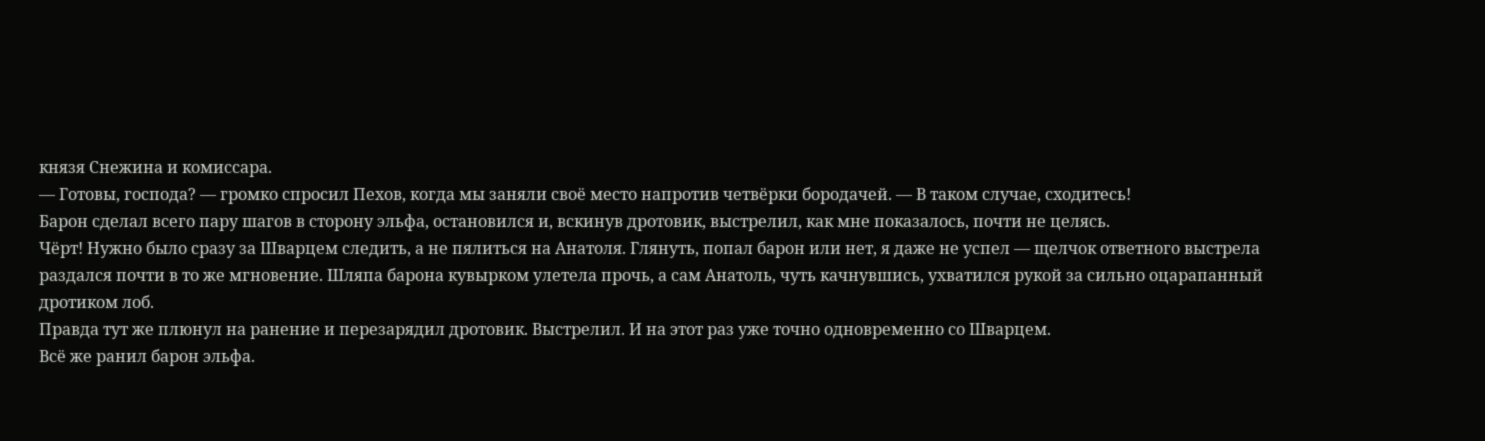князя Снежина и комиссара.
— Готовы, господа? — громко спросил Пехов, когда мы заняли своё место напротив четвёрки бородачей. — В таком случае, сходитесь!
Барон сделал всего пару шагов в сторону эльфа, остановился и, вскинув дротовик, выстрелил, как мне показалось, почти не целясь.
Чёрт! Нужно было сразу за Шварцем следить, а не пялиться на Анатоля. Глянуть, попал барон или нет, я даже не успел — щелчок ответного выстрела раздался почти в то же мгновение. Шляпа барона кувырком улетела прочь, а сам Анатоль, чуть качнувшись, ухватился рукой за сильно оцарапанный дротиком лоб.
Правда тут же плюнул на ранение и перезарядил дротовик. Выстрелил. И на этот раз уже точно одновременно со Шварцем.
Всё же ранил барон эльфа.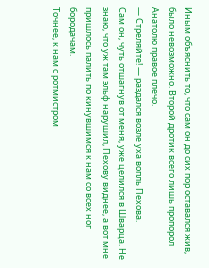Иным объяснить то, что сам он до сих пор оставался жив, было невозможно. Второй дротик всего лишь пропорол Анатолю правое плечо.
— Стреляйте! — раздался возле уха вопль Пехова.
Сам он, чуть отшагнув от меня, уже целился в Шварца. Не знаю, что уж там эльф нарушил, Пехову виднее, а вот мне пришлось палить по кинувшимся к нам со всех ног бородачам.
Точнее, к нам с ротмистром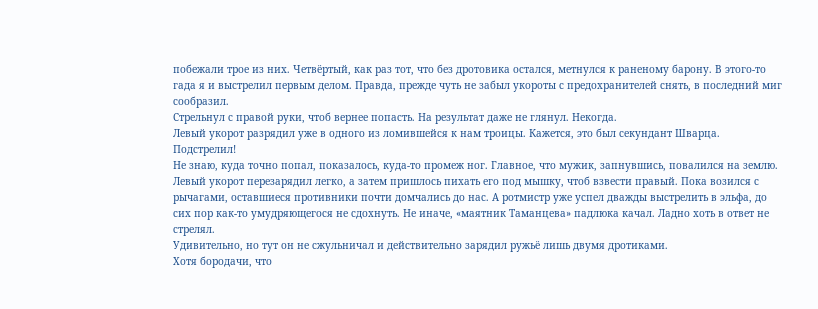побежали трое из них. Четвёртый, как раз тот, что без дротовика остался, метнулся к раненому барону. В этого-то гада я и выстрелил первым делом. Правда, прежде чуть не забыл укороты с предохранителей снять, в последний миг сообразил.
Стрельнул с правой руки, чтоб вернее попасть. На результат даже не глянул. Некогда.
Левый укорот разрядил уже в одного из ломившейся к нам троицы. Кажется, это был секундант Шварца.
Подстрелил!
Не знаю, куда точно попал, показалось, куда-то промеж ног. Главное, что мужик, запнувшись, повалился на землю.
Левый укорот перезарядил легко, а затем пришлось пихать его под мышку, чтоб взвести правый. Пока возился с рычагами, оставшиеся противники почти домчались до нас. А ротмистр уже успел дважды выстрелить в эльфа, до сих пор как-то умудряющегося не сдохнуть. Не иначе, «маятник Таманцева» падлюка качал. Ладно хоть в ответ не стрелял.
Удивительно, но тут он не сжульничал и действительно зарядил ружьё лишь двумя дротиками.
Хотя бородачи, что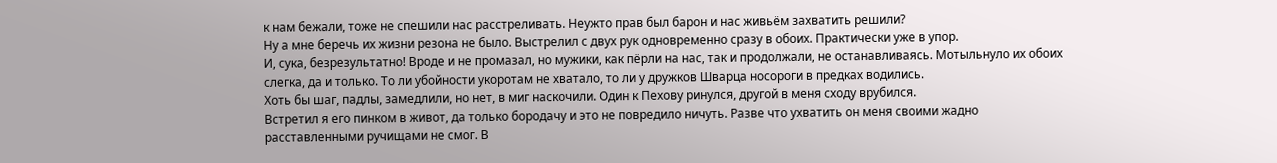к нам бежали, тоже не спешили нас расстреливать. Неужто прав был барон и нас живьём захватить решили?
Ну а мне беречь их жизни резона не было. Выстрелил с двух рук одновременно сразу в обоих. Практически уже в упор.
И, сука, безрезультатно! Вроде и не промазал, но мужики, как пёрли на нас, так и продолжали, не останавливаясь. Мотыльнуло их обоих слегка, да и только. То ли убойности укоротам не хватало, то ли у дружков Шварца носороги в предках водились.
Хоть бы шаг, падлы, замедлили, но нет, в миг наскочили. Один к Пехову ринулся, другой в меня сходу врубился.
Встретил я его пинком в живот, да только бородачу и это не повредило ничуть. Разве что ухватить он меня своими жадно расставленными ручищами не смог. В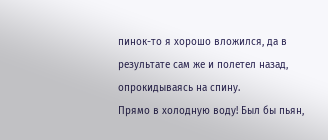пинок-то я хорошо вложился, да в результате сам же и полетел назад, опрокидываясь на спину.
Прямо в холодную воду! Был бы пьян,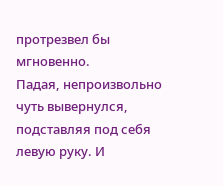протрезвел бы мгновенно.
Падая, непроизвольно чуть вывернулся, подставляя под себя левую руку. И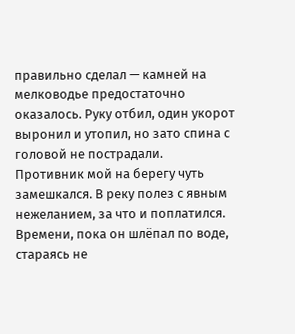правильно сделал — камней на мелководье предостаточно оказалось. Руку отбил, один укорот выронил и утопил, но зато спина с головой не пострадали.
Противник мой на берегу чуть замешкался. В реку полез с явным нежеланием, за что и поплатился. Времени, пока он шлёпал по воде, стараясь не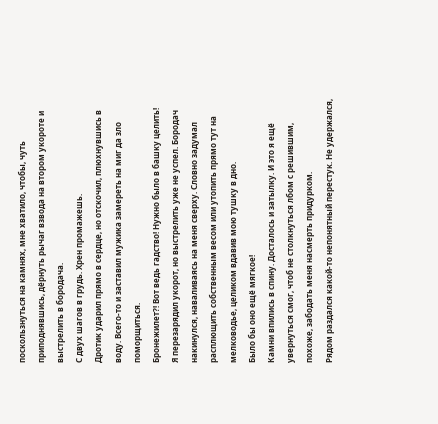поскользнуться на камнях, мне хватило, чтобы, чуть приподнявшись, дёрнуть рычаг взвода на втором укороте и выстрелить в бородача.
С двух шагов в грудь. Хрен промажешь.
Дротик ударил прямо в сердце, но отскочил, плюхнувшись в воду. Всего-то и заставил мужика замереть на миг да зло поморщиться.
Бронежилет?! Вот ведь гадство! Нужно было в башку целить!
Я перезарядил укорот, но выстрелить уже не успел. Бородач накинулся, наваливаясь на меня сверху. Словно задумал расплющить собственным весом или утопить прямо тут на мелководье, целиком вдавив мою тушку в дно.
Было бы оно ещё мягкое!
Камни впились в спину. Досталось и затылку. И это я ещё увернуться смог, чтоб не столкнуться лбом с решившим, похоже, забодать меня насмерть придурком.
Рядом раздался какой-то непонятный перестук. Не удержался,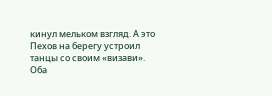кинул мельком взгляд. А это Пехов на берегу устроил танцы со своим «визави».
Оба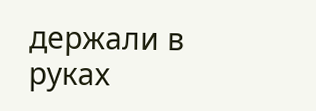держали в руках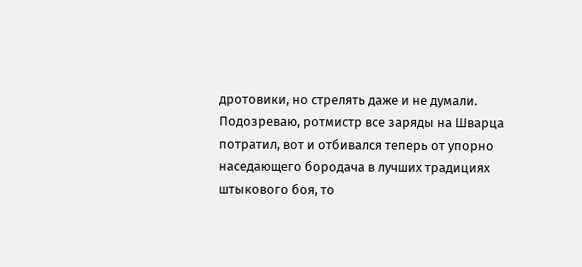дротовики, но стрелять даже и не думали. Подозреваю, ротмистр все заряды на Шварца потратил, вот и отбивался теперь от упорно наседающего бородача в лучших традициях штыкового боя, то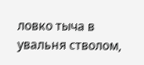ловко тыча в увальня стволом,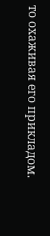то охаживая его прикладом.